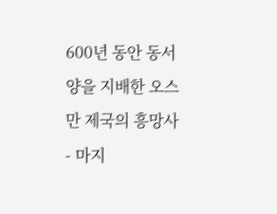600년 동안 동서양을 지배한 오스만 제국의 흥망사 - 마지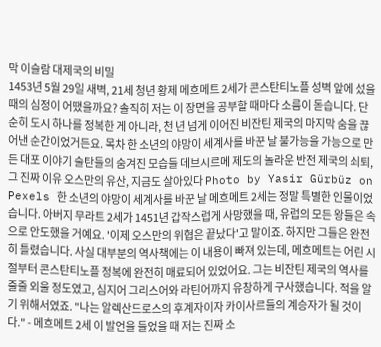막 이슬람 대제국의 비밀
1453년 5월 29일 새벽, 21세 청년 황제 메흐메트 2세가 콘스탄티노플 성벽 앞에 섰을 때의 심정이 어땠을까요? 솔직히 저는 이 장면을 공부할 때마다 소름이 돋습니다. 단순히 도시 하나를 정복한 게 아니라, 천 년 넘게 이어진 비잔틴 제국의 마지막 숨을 끊어낸 순간이었거든요. 목차 한 소년의 야망이 세계사를 바꾼 날 불가능을 가능으로 만든 대포 이야기 술탄들의 숨겨진 모습들 데브시르메 제도의 놀라운 반전 제국의 쇠퇴, 그 진짜 이유 오스만의 유산, 지금도 살아있다 Photo by Yasir Gürbüz on Pexels 한 소년의 야망이 세계사를 바꾼 날 메흐메트 2세는 정말 특별한 인물이었습니다. 아버지 무라트 2세가 1451년 갑작스럽게 사망했을 때, 유럽의 모든 왕들은 속으로 안도했을 거예요. '이제 오스만의 위협은 끝났다'고 말이죠. 하지만 그들은 완전히 틀렸습니다. 사실 대부분의 역사책에는 이 내용이 빠져 있는데, 메흐메트는 어린 시절부터 콘스탄티노플 정복에 완전히 매료되어 있었어요. 그는 비잔틴 제국의 역사를 줄줄 외울 정도였고, 심지어 그리스어와 라틴어까지 유창하게 구사했습니다. 적을 알기 위해서였죠. "나는 알렉산드로스의 후계자이자 카이사르들의 계승자가 될 것이다." - 메흐메트 2세 이 발언을 들었을 때 저는 진짜 소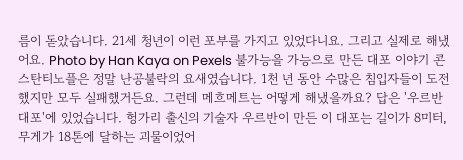름이 돋았습니다. 21세 청년이 이런 포부를 가지고 있었다니요. 그리고 실제로 해냈어요. Photo by Han Kaya on Pexels 불가능을 가능으로 만든 대포 이야기 콘스탄티노플은 정말 난공불락의 요새였습니다. 1천 년 동안 수많은 침입자들이 도전했지만 모두 실패했거든요. 그런데 메흐메트는 어떻게 해냈을까요? 답은 '우르반 대포'에 있었습니다. 헝가리 출신의 기술자 우르반이 만든 이 대포는 길이가 8미터, 무게가 18톤에 달하는 괴물이었어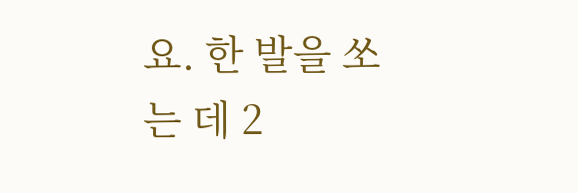요. 한 발을 쏘는 데 2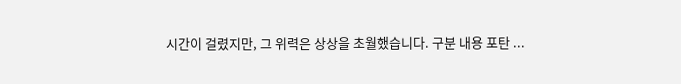시간이 걸렸지만, 그 위력은 상상을 초월했습니다. 구분 내용 포탄 ...